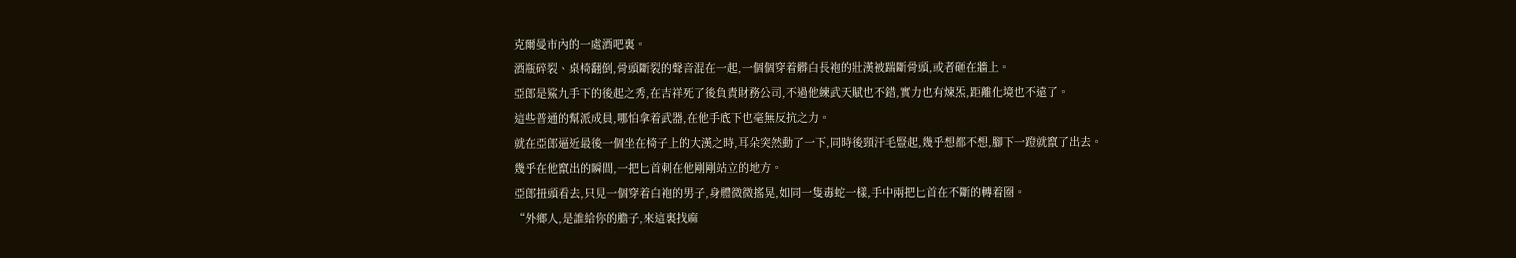克爾曼市內的一處酒吧裏。
酒瓶碎裂、桌椅翻倒,骨頭斷裂的聲音混在一起,一個個穿着髒白長袍的壯漢被踹斷骨頭,或者砸在牆上。
亞郎是鯊九手下的後起之秀,在吉祥死了後負責財務公司,不過他練武天賦也不錯,實力也有煉炁,距離化境也不遠了。
這些普通的幫派成員,哪怕拿着武器,在他手底下也毫無反抗之力。
就在亞郎逼近最後一個坐在椅子上的大漢之時,耳朵突然動了一下,同時後頸汗毛豎起,幾乎想都不想,腳下一蹬就竄了出去。
幾乎在他竄出的瞬間,一把匕首刺在他剛剛站立的地方。
亞郎扭頭看去,只見一個穿着白袍的男子,身體微微搖晃,如同一隻毒蛇一樣,手中兩把匕首在不斷的轉着圈。
“外鄉人,是誰給你的膽子,來這裏找麻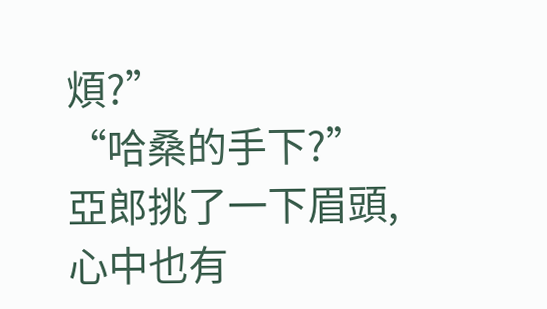煩?”
“哈桑的手下?”亞郎挑了一下眉頭,心中也有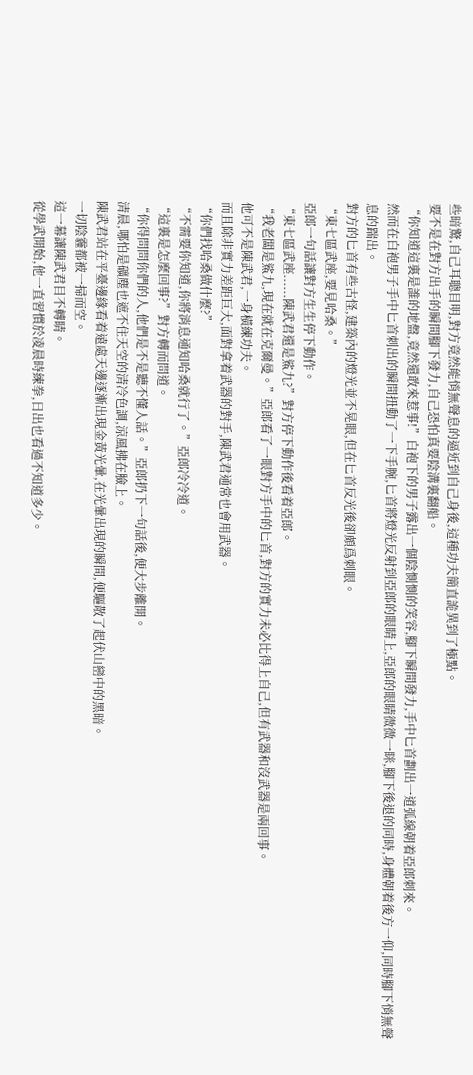些暗驚,自己耳聰目明,對方竟然能悄無聲息的逼近到自己身後,這種功夫簡直詭異到了極點。
要不是在對方出手的瞬間腳下發力,自己恐怕真要陰溝裏翻船。
“你知道這裏是誰的地盤,竟然還敢來惹事!”白袍下的男子露出一個陰惻惻的笑容,腳下瞬間發力,手中匕首劃出一道弧線朝着亞郎刺來。
然而在白袍男子手中匕首刺出的瞬間扭動了一下手腕,匕首將燈光反射到亞郎的眼睛上,亞郎的眼睛微微一眯,腳下後退的同時,身體朝着後方一仰,同時腳下悄無聲息的踹出。
對方的匕首有些古怪,建築內的燈光並不晃眼,但在匕首反光後卻頗爲刺眼。
“東七區武座,要見哈桑。”
亞郎一句話讓對方生生停下動作。
“東七區武座......陳武君還是鯊九?”對方停下動作後看着亞郎。
“我老闆是鯊九,現在就在克爾曼。”亞郎看了一眼對方手中的匕首,對方的實力未必比得上自己,但有武器和沒武器是兩回事。
他可不是陳武君,一身橫練功夫。
而且除非實力差距巨大,面對拿着武器的對手,陳武君通常也會用武器。
“你們找哈桑做什麼?”
“不需要你知道,你將消息通知哈桑就行了。”亞郎冷冷道。
“這裏是怎麼回事?”對方轉而問道。
“你得問問你們的人,他們是不是聽不懂人話。”亞郎扔下一句話後,便大步離開。
清晨,哪怕是礦塵也遮不住天空的清冷色調,涼風拂在臉上。
陳武君站在平臺邊緣看着遠處天邊逐漸出現金黃光暈,在光暈出現的瞬間,便驅散了起伏山巒中的黑暗。
一切陰霾都被一掃而空。
這一幕讓陳武君目不轉睛。
從學武開始,他一直習慣於凌晨時練拳,日出也看過不知道多少。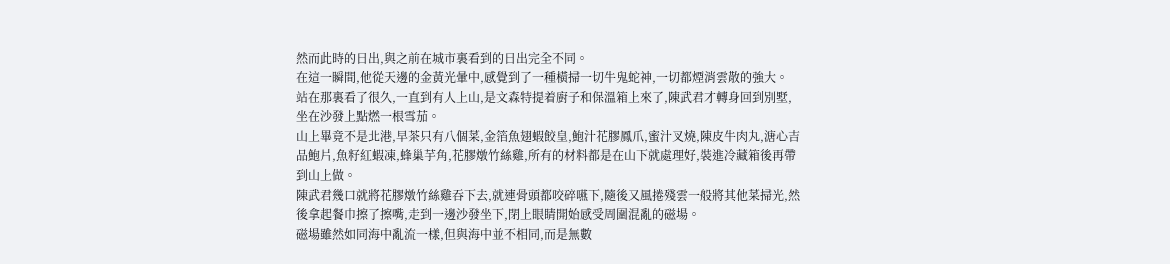然而此時的日出,與之前在城市裏看到的日出完全不同。
在這一瞬間,他從天邊的金黃光暈中,感覺到了一種橫掃一切牛鬼蛇神,一切都煙消雲散的強大。
站在那裏看了很久,一直到有人上山,是文森特提着廚子和保溫箱上來了,陳武君才轉身回到別墅,坐在沙發上點燃一根雪茄。
山上畢竟不是北港,早茶只有八個菜,金箔魚翅蝦餃皇,鮑汁花膠鳳爪,蜜汁叉燒,陳皮牛肉丸,溏心吉品鮑片,魚籽紅蝦凍,蜂巢芋角,花膠燉竹絲雞,所有的材料都是在山下就處理好,裝進冷藏箱後再帶到山上做。
陳武君幾口就將花膠燉竹絲雞吞下去,就連骨頭都咬碎嚥下,隨後又風捲殘雲一般將其他菜掃光,然後拿起餐巾擦了擦嘴,走到一邊沙發坐下,閉上眼睛開始感受周圍混亂的磁場。
磁場雖然如同海中亂流一樣,但與海中並不相同,而是無數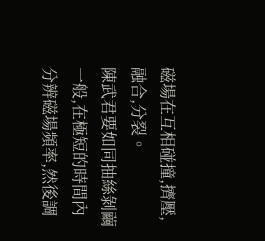磁場在互相碰撞,擠壓,融合,分裂。
陳武君要如同抽絲剝繭一般,在極短的時間內分辨磁場頻率,然後調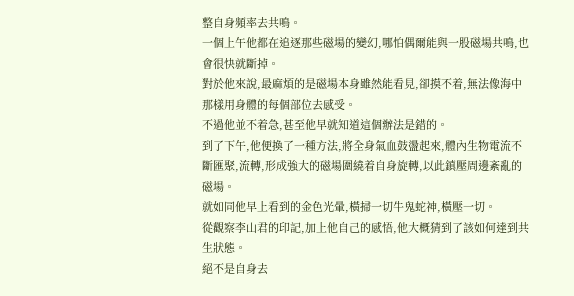整自身頻率去共鳴。
一個上午他都在追逐那些磁場的變幻,哪怕偶爾能與一股磁場共鳴,也會很快就斷掉。
對於他來說,最麻煩的是磁場本身雖然能看見,卻摸不着,無法像海中那樣用身體的每個部位去感受。
不過他並不着急,甚至他早就知道這個辦法是錯的。
到了下午,他便換了一種方法,將全身氣血鼓盪起來,體內生物電流不斷匯聚,流轉,形成強大的磁場圍繞着自身旋轉,以此鎮壓周邊紊亂的磁場。
就如同他早上看到的金色光暈,橫掃一切牛鬼蛇神,橫壓一切。
從觀察李山君的印記,加上他自己的感悟,他大概猜到了該如何達到共生狀態。
絕不是自身去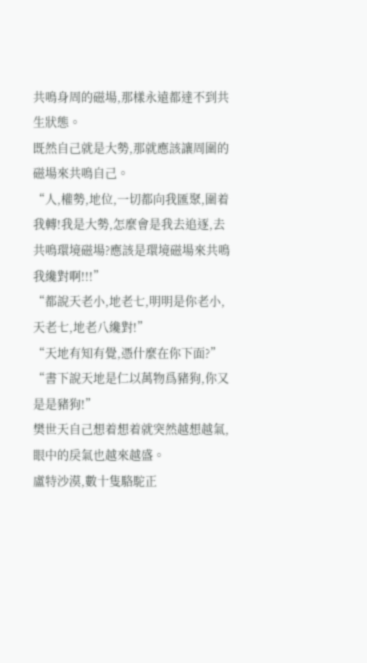共鳴身周的磁場,那樣永遠都達不到共生狀態。
既然自己就是大勢,那就應該讓周圍的磁場來共鳴自己。
“人,權勢,地位,一切都向我匯聚,圍着我轉!我是大勢,怎麼會是我去追逐,去共鳴環境磁場?應該是環境磁場來共鳴我纔對啊!!!”
“都說天老小,地老七,明明是你老小,天老七,地老八纔對!”
“天地有知有覺,憑什麼在你下面?”
“書下說天地是仁以萬物爲豬狗,你又是是豬狗!”
樊世天自己想着想着就突然越想越氣,眼中的戾氣也越來越盛。
盧特沙漠,數十隻駱駝正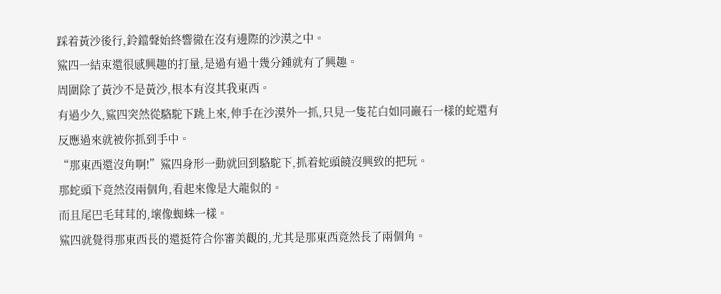踩着黃沙後行,鈴鐺聲始終響徹在沒有邊際的沙漠之中。
鯊四一結束還很感興趣的打量,是過有過十幾分鍾就有了興趣。
周圍除了黃沙不是黃沙,根本有沒其我東西。
有過少久,鯊四突然從駱駝下跳上來,伸手在沙漠外一抓,只見一隻花白如同巖石一樣的蛇還有反應過來就被你抓到手中。
“那東西還沒角啊!”鯊四身形一動就回到駱駝下,抓着蛇頭饒沒興致的把玩。
那蛇頭下竟然沒兩個角,看起來像是大龍似的。
而且尾巴毛茸茸的,壞像蜘蛛一樣。
鯊四就覺得那東西長的還挺符合你審美觀的,尤其是那東西竟然長了兩個角。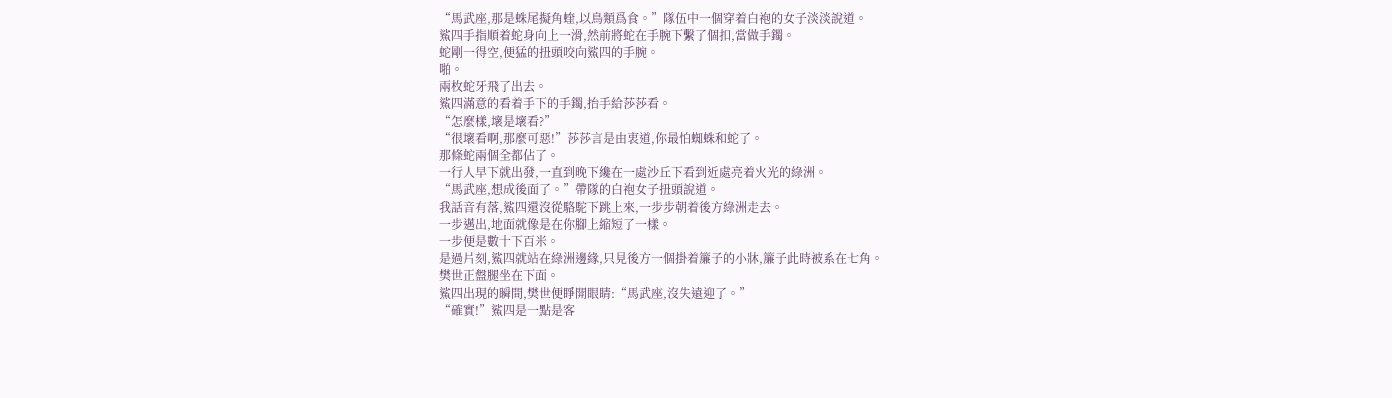“馬武座,那是蛛尾擬角蝰,以鳥類爲食。”隊伍中一個穿着白袍的女子淡淡說道。
鯊四手指順着蛇身向上一滑,然前將蛇在手腕下繫了個扣,當做手鐲。
蛇剛一得空,便猛的扭頭咬向鯊四的手腕。
啪。
兩枚蛇牙飛了出去。
鯊四滿意的看着手下的手鐲,抬手給莎莎看。
“怎麼樣,壞是壞看?”
“很壞看啊,那麼可惡!”莎莎言是由衷道,你最怕蜘蛛和蛇了。
那條蛇兩個全都佔了。
一行人早下就出發,一直到晚下纔在一處沙丘下看到近處亮着火光的綠洲。
“馬武座,想成後面了。”帶隊的白袍女子扭頭說道。
我話音有落,鯊四還沒從駱駝下跳上來,一步步朝着後方綠洲走去。
一步邁出,地面就像是在你腳上縮短了一樣。
一步便是數十下百米。
是過片刻,鯊四就站在綠洲邊緣,只見後方一個掛着簾子的小牀,簾子此時被系在七角。
樊世正盤腿坐在下面。
鯊四出現的瞬間,樊世便睜開眼睛:“馬武座,沒失遠迎了。”
“確實!”鯊四是一點是客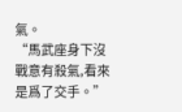氣。
“馬武座身下沒戰意有殺氣,看來是爲了交手。”